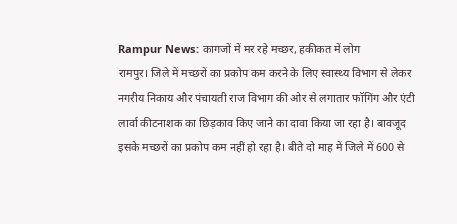Rampur News: कागजों में मर रहे मच्छर, हकीकत में लोग
रामपुर। जिले में मच्छरों का प्रकोप कम करने के लिए स्वास्थ्य विभाग से लेकर नगरीय निकाय और पंचायती राज विभाग की ओर से लगातार फॉगिंग और एंटी लार्वा कीटनाशक का छिड़काव किए जाने का दावा किया जा रहा है। बावजूद इसके मच्छरों का प्रकोप कम नहीं हो रहा है। बीते दो माह में जिले में 600 से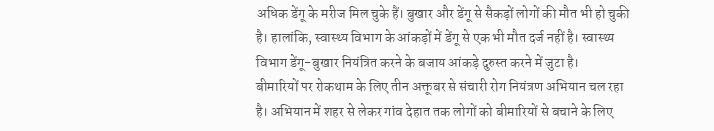अधिक डेंगू के मरीज मिल चुके हैं। बुखार और डेंगू से सैकड़ों लोगों की मौत भी हो चुकी है। हालांकि, स्वास्थ्य विभाग के आंकड़ों में डेंगू से एक भी मौत दर्ज नहीं है। स्वास्थ्य विभाग डेंगू-बुखार नियंत्रित करने के बजाय आंकड़े दुरुस्त करने में जुटा है।
बीमारियों पर रोकथाम के लिए तीन अक्तूबर से संचारी रोग नियंत्रण अभियान चल रहा है। अभियान में शहर से लेकर गांव देहात तक लोगों को बीमारियों से बचाने के लिए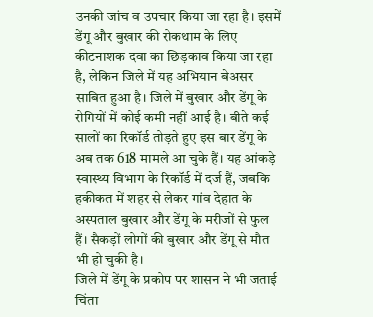उनकी जांच व उपचार किया जा रहा है। इसमें डेंगू और बुखार की रोकथाम के लिए कीटनाशक दवा का छिड़काव किया जा रहा है, लेकिन जिले में यह अभियान बेअसर साबित हुआ है। जिले में बुखार और डेंगू के रोगियों में कोई कमी नहीं आई है। बीते कई सालों का रिकॉर्ड तोड़ते हुए इस बार डेंगू के अब तक 618 मामले आ चुके हैं। यह आंकड़े स्वास्थ्य विभाग के रिकॉर्ड में दर्ज हैं, जबकि हकीकत में शहर से लेकर गांव देहात के अस्पताल बुखार और डेंगू के मरीजों से फुल हैं। सैकड़ों लोगों की बुखार और डेंगू से मौत भी हो चुकी है।
जिले में डेंगू के प्रकोप पर शासन ने भी जताई चिंता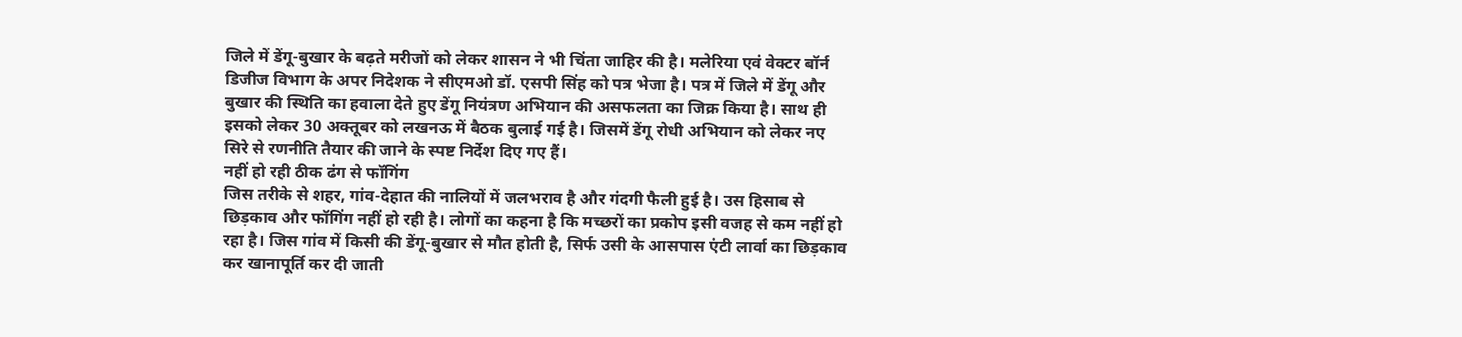जिले में डेंगू-बुखार के बढ़ते मरीजों को लेकर शासन ने भी चिंता जाहिर की है। मलेरिया एवं वेक्टर बॉर्न डिजीज विभाग के अपर निदेशक ने सीएमओ डॉ. एसपी सिंह को पत्र भेजा है। पत्र में जिले में डेंगू और बुखार की स्थिति का हवाला देते हुए डेंगू नियंत्रण अभियान की असफलता का जिक्र किया है। साथ ही इसको लेकर 30 अक्तूबर को लखनऊ में बैठक बुलाई गई है। जिसमें डेंगू रोधी अभियान को लेकर नए सिरे से रणनीति तैयार की जाने के स्पष्ट निर्देश दिए गए हैं।
नहीं हो रही ठीक ढंग से फॉगिंग
जिस तरीके से शहर, गांव-देहात की नालियों में जलभराव है और गंदगी फैली हुई है। उस हिसाब से छिड़काव और फॉगिंग नहीं हो रही है। लोगों का कहना है कि मच्छरों का प्रकोप इसी वजह से कम नहीं हो रहा है। जिस गांव में किसी की डेंगू-बुखार से मौत होती है, सिर्फ उसी के आसपास एंटी लार्वा का छिड़काव कर खानापूर्ति कर दी जाती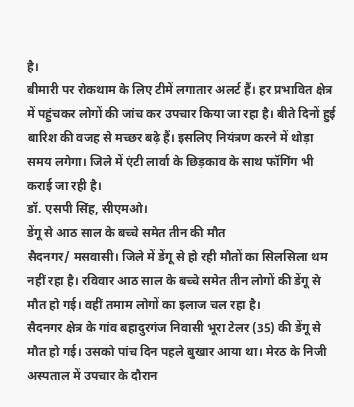है।
बीमारी पर रोकथाम के लिए टीमें लगातार अलर्ट हैं। हर प्रभावित क्षेत्र में पहुंचकर लोगों की जांच कर उपचार किया जा रहा है। बीते दिनों हुई बारिश की वजह से मच्छर बढ़े हैं। इसलिए नियंत्रण करने में थोड़ा समय लगेगा। जिले में एंटी लार्वा के छिड़काव के साथ फॉगिंग भी कराई जा रही है।
डॉ. एसपी सिंह, सीएमओ।
डेंगू से आठ साल के बच्चे समेत तीन की मौत
सैदनगर/ मसवासी। जिले में डेंगू से हो रही मौतों का सिलसिला थम नहीं रहा है। रविवार आठ साल के बच्चे समेत तीन लोगों की डेंगू से मौत हो गई। वहीं तमाम लोगों का इलाज चल रहा है।
सैदनगर क्षेत्र के गांव बहादुरगंज निवासी भूरा टेलर (35) की डेंगू से मौत हो गई। उसको पांच दिन पहले बुखार आया था। मेरठ के निजी अस्पताल में उपचार के दौरान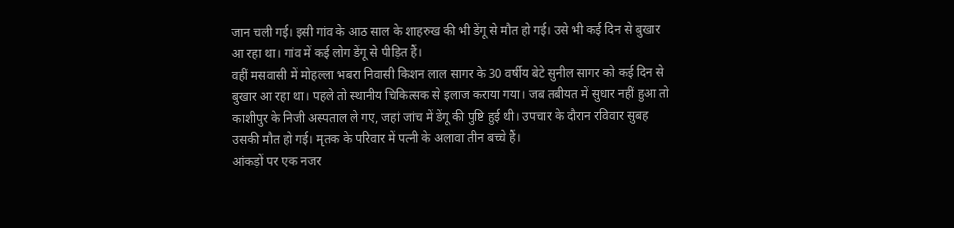जान चली गई। इसी गांव के आठ साल के शाहरुख की भी डेंगू से मौत हो गई। उसे भी कई दिन से बुखार आ रहा था। गांव में कई लोग डेंगू से पीड़ित हैं।
वहीं मसवासी में मोहल्ला भबरा निवासी किशन लाल सागर के 30 वर्षीय बेटे सुनील सागर को कई दिन से बुखार आ रहा था। पहले तो स्थानीय चिकित्सक से इलाज कराया गया। जब तबीयत में सुधार नहीं हुआ तो काशीपुर के निजी अस्पताल ले गए, जहां जांच में डेंगू की पुष्टि हुई थी। उपचार के दौरान रविवार सुबह उसकी मौत हो गई। मृतक के परिवार में पत्नी के अलावा तीन बच्चे हैं।
आंकड़ों पर एक नजर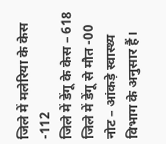जिले में मलेरिया के केस -112
जिले में डेंगू के केस – 618
जिले में डेंगू से मौत -00
नोट – आंकड़े स्वास्थ्य विभाग के अनुसार हैं।